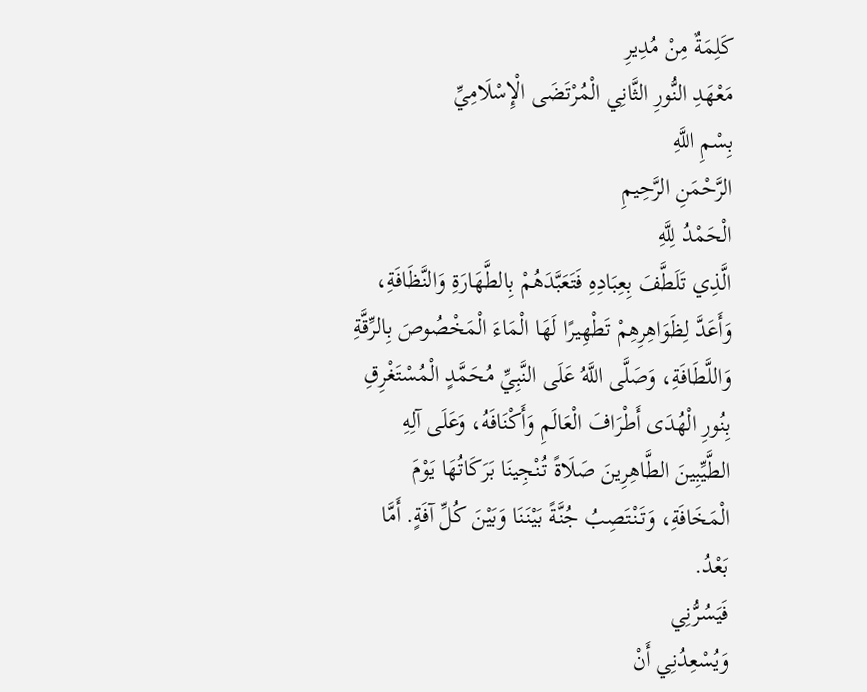كَلِمَةٌ مِنْ مُدِيرِ
مَعْهَدِ النُّورِ الثَّانِي الْمُرْتَضَى الْإِسْلَامِيِّ
بِسْمِ اللَّهِ
الرَّحْمَنِ الرَّحِيمِ
الْحَمْدُ لِلَّهِ
الَّذِي تَلَطَّفَ بِعِبَادِهِ فَتَعَبَّدَهُمْ بِالطَّهَارَةِ وَالنَّظَافَةِ،
وَأَعَدَّ لِظَوَاهِرِهِمْ تَطْهِيرًا لَهَا الْمَاءَ الْمَخْصُوصَ بِالرِّقَّةِ
وَاللَّطَافَةِ، وَصَلَّى اللَّهُ عَلَى النَّبِيِّ مُحَمَّدٍ الْمُسْتَغْرِقِ
بِنُورِ الْهُدَى أَطْرَافَ الْعَالَمِ وَأَكْنَافَهُ، وَعَلَى آلِهِ
الطَّيِّبِينَ الطَّاهِرِينَ صَلَاةً تُنْجِينَا بَرَكَاتُهَا يَوْمَ
الْمَخَافَةِ، وَتَنْتَصِبُ جُنَّةً بَيْنَنَا وَبَيْنَ كُلِّ آفَةٍ. أَمَّا
بَعْدُ.
فَيَسُرُّنِي
وَيُسْعِدُنِي أَنْ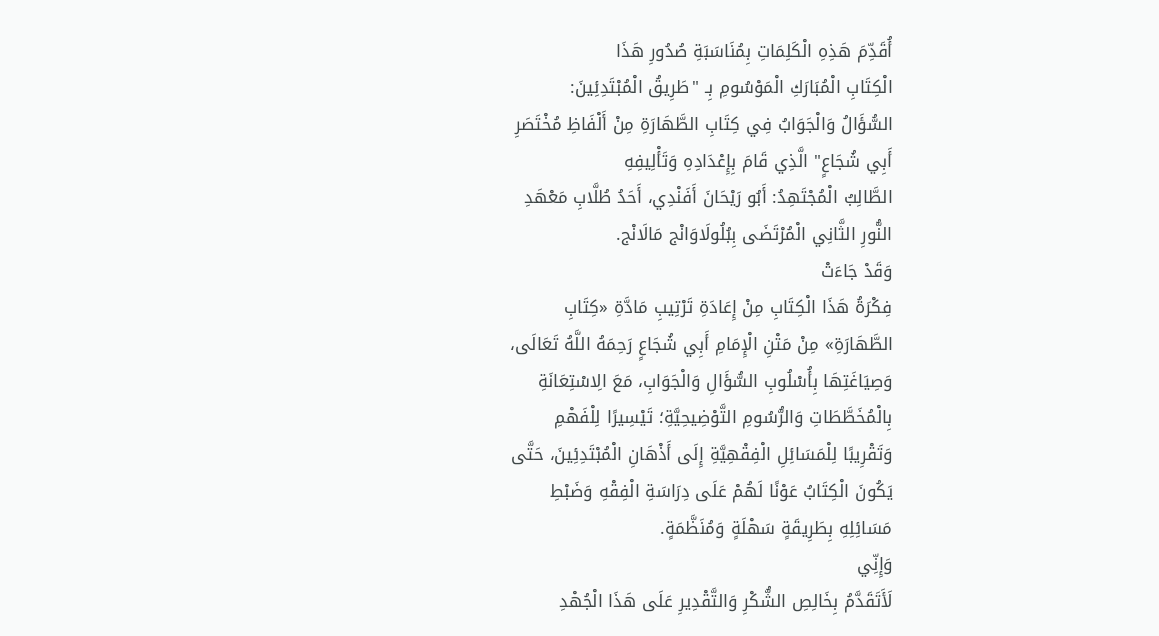أُقَدِّمَ هَذِهِ الْكَلِمَاتِ بِمُنَاسَبَةِ صُدُورِ هَذَا
الْكِتَابِ الْمُبَارَكِ الْمَوْسُومِ بِـ "طَرِيقُ الْمُبْتَدِئِينَ:
السُّؤَالُ وَالْجَوَابُ فِي كِتَابِ الطَّهَارَةِ مِنْ أَلْفَاظِ مُخْتَصَرِ
أَبِي شُجَاعٍ" الَّذِي قَامَ بِإِعْدَادِهِ وَتَأْلِيفِهِ
الطَّالِبُ الْمُجْتَهِدُ: أَبُو رَيْحَانَ أَفَنْدِي، أَحَدُ طُلَّابِ مَعْهَدِ
النُّورِ الثَّانِي الْمُرْتَضَى بِبُلُولَاوَانْج مَالَانْج.
وَقَدْ جَاءَتْ
فِكْرَةُ هَذَا الْكِتَابِ مِنْ إِعَادَةِ تَرْتِيبِ مَادَّةِ «كِتَابِ
الطَّهَارَةِ» مِنْ مَتْنِ الْإِمَامِ أَبِي شُجَاعٍ رَحِمَهُ اللَّهُ تَعَالَى،
وَصِيَاغَتِهَا بِأُسْلُوبِ السُّؤَالِ وَالْجَوَابِ، مَعَ الِاسْتِعَانَةِ
بِالْمُخَطَّطَاتِ وَالرُّسُومِ التَّوْضِيحِيَّةِ؛ تَيْسِيرًا لِلْفَهْمِ
وَتَقْرِيبًا لِلْمَسَائِلِ الْفِقْهِيَّةِ إِلَى أَذْهَانِ الْمُبْتَدِئِينَ، حَتَّى
يَكُونَ الْكِتَابُ عَوْنًا لَهُمْ عَلَى دِرَاسَةِ الْفِقْهِ وَضَبْطِ
مَسَائِلِهِ بِطَرِيقَةٍ سَهْلَةٍ وَمُنَظَّمَةٍ.
وَإِنِّي
لَأَتَقَدَّمُ بِخَالِصِ الشُّكْرِ وَالتَّقْدِيرِ عَلَى هَذَا الْجُهْدِ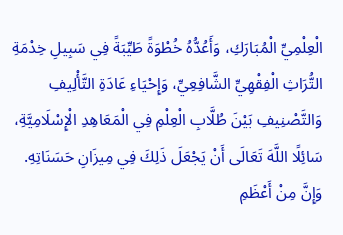الْعِلْمِيِّ الْمُبَارَكِ، وَأَعُدُّهُ خُطْوَةً طَيِّبَةً فِي سَبِيلِ خِدْمَةِ
التُّرَاثِ الْفِقْهِيِّ الشَّافِعِيِّ، وَإِحْيَاءِ عَادَةِ التَّأْلِيفِ
وَالتَّصْنِيفِ بَيْنَ طُلَّابِ الْعِلْمِ فِي الْمَعَاهِدِ الْإِسْلَامِيَّةِ،
سَائِلًا اللَّهَ تَعَالَى أَنْ يَجْعَلَ ذَلِكَ فِي مِيزَانِ حَسَنَاتِهِ.
وَإِنَّ مِنْ أَعْظَمِ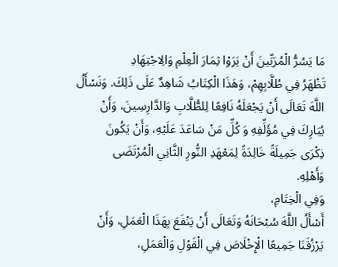مَا يَسُرُّ الْمُرَبِّينَ أَنْ يَرَوْا ثِمَارَ الْعِلْمِ وَالِاجْتِهَادِ
تَظْهَرُ فِي طُلَّابِهِمْ، وَهَذَا الْكِتَابُ شَاهِدٌ عَلَى ذَلِكَ. وَنَسْأَلُ
اللَّهَ تَعَالَى أَنْ يَجْعَلَهُ نَافِعًا لِلطُّلَّابِ وَالدَّارِسِينَ، وَأَنْ
يُبَارِكَ فِي مُؤَلِّفِهِ وَ كُلِّ مَنْ سَاعَدَ عَلَيْهِ، وَأَنْ يَكُونَ
ذِكْرَى جَمِيلَةً خَالِدَةً لِمَعْهَدِ النُّورِ الثَّانِي الْمُرْتَضَى
وَأَهْلِهِ.
وَفِي الْخِتَامِ،
أَسْأَلُ اللَّهَ سُبْحَانَهُ وَتَعَالَى أَنْ يَنْفَعَ بِهَذَا الْعَمَلِ، وَأَنْ
يَرْزُقَنَا جَمِيعًا الْإِخْلَاصَ فِي الْقَوْلِ وَالْعَمَلِ،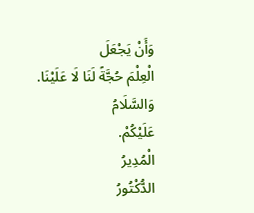وَأَنْ يَجْعَلَ
الْعِلْمَ حُجَّةً لَنَا لَا عَلَيْنَا.
وَالسَّلَامُ
عَلَيْكُمْ.
الْمُدِيرُ
الدُّكْتُورُ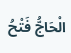الْحَاجُّ فَتْحُ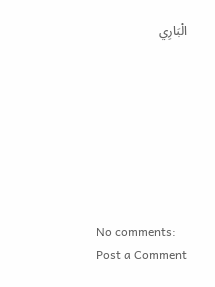الْبَارِي








No comments:
Post a Comment